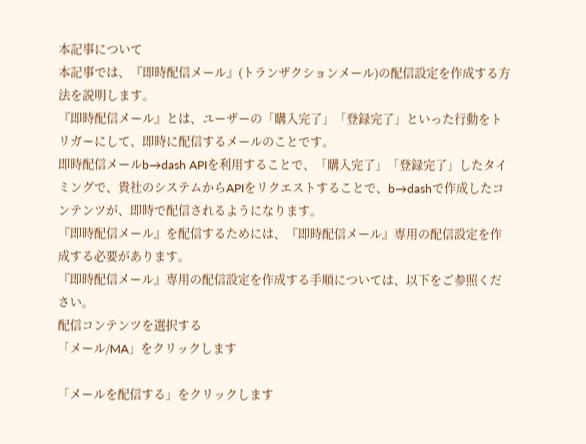本記事について
本記事では、『即時配信メール』(トランザクションメール)の配信設定を作成する方法を説明します。
『即時配信メール』とは、ユーザーの「購入完了」「登録完了」といった行動をトリガーにして、即時に配信するメールのことです。
即時配信メールb→dash APIを利用することで、「購入完了」「登録完了」したタイミングで、貴社のシステムからAPIをリクエストすることで、b→dashで作成したコンテンツが、即時で配信されるようになります。
『即時配信メール』を配信するためには、『即時配信メール』専用の配信設定を作成する必要があります。
『即時配信メール』専用の配信設定を作成する手順については、以下をご参照ください。
配信コンテンツを選択する
「メール/MA」をクリックします

「メールを配信する」をクリックします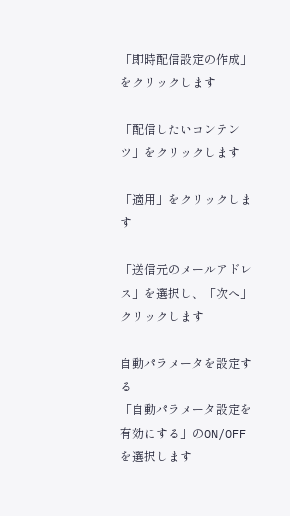「即時配信設定の作成」をクリックします

「配信したいコンテンツ」をクリックします

「適用」をクリックします

「送信元のメールアドレス」を選択し、「次へ」クリックします

自動パラメータを設定する
「自動パラメータ設定を有効にする」のON/OFFを選択します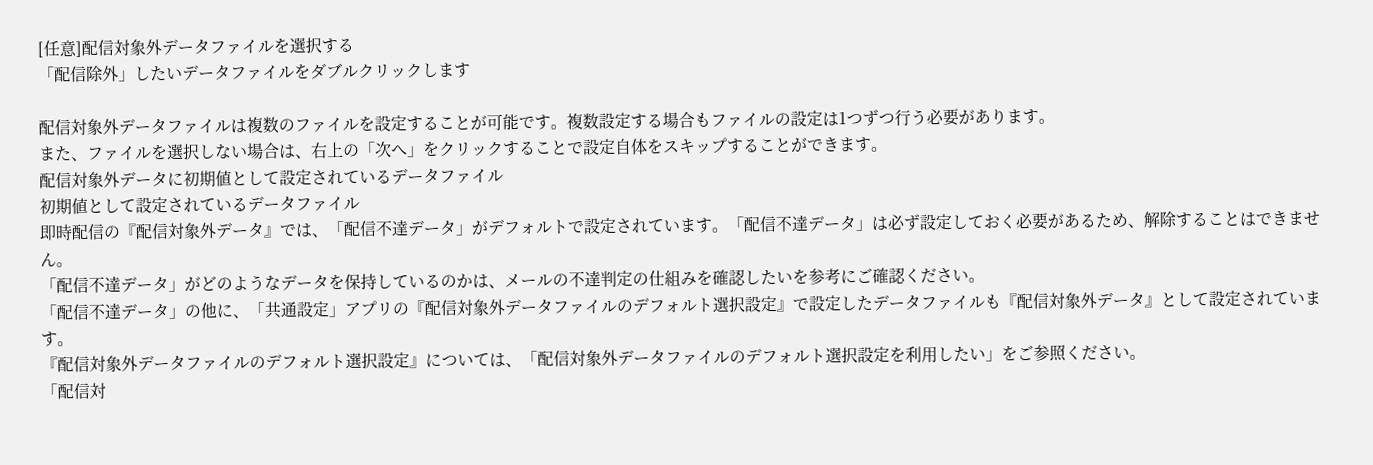[任意]配信対象外データファイルを選択する
「配信除外」したいデータファイルをダブルクリックします

配信対象外データファイルは複数のファイルを設定することが可能です。複数設定する場合もファイルの設定は1つずつ行う必要があります。
また、ファイルを選択しない場合は、右上の「次へ」をクリックすることで設定自体をスキップすることができます。
配信対象外データに初期値として設定されているデータファイル
初期値として設定されているデータファイル
即時配信の『配信対象外データ』では、「配信不達データ」がデフォルトで設定されています。「配信不達データ」は必ず設定しておく必要があるため、解除することはできません。
「配信不達データ」がどのようなデータを保持しているのかは、メールの不達判定の仕組みを確認したいを参考にご確認ください。
「配信不達データ」の他に、「共通設定」アプリの『配信対象外データファイルのデフォルト選択設定』で設定したデータファイルも『配信対象外データ』として設定されています。
『配信対象外データファイルのデフォルト選択設定』については、「配信対象外データファイルのデフォルト選択設定を利用したい」をご参照ください。
「配信対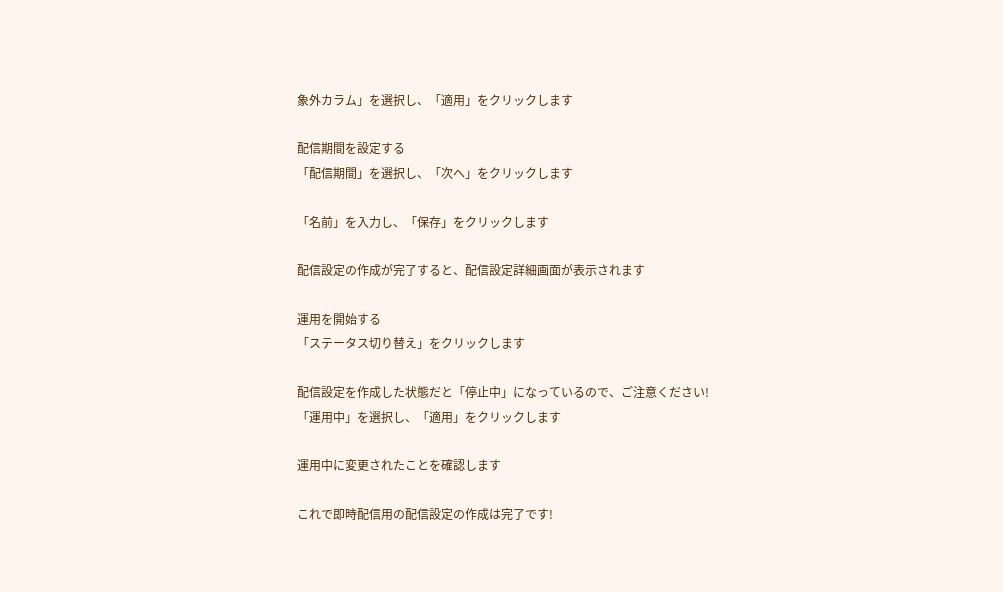象外カラム」を選択し、「適用」をクリックします

配信期間を設定する
「配信期間」を選択し、「次へ」をクリックします

「名前」を入力し、「保存」をクリックします

配信設定の作成が完了すると、配信設定詳細画面が表示されます

運用を開始する
「ステータス切り替え」をクリックします

配信設定を作成した状態だと「停止中」になっているので、ご注意ください!
「運用中」を選択し、「適用」をクリックします

運用中に変更されたことを確認します

これで即時配信用の配信設定の作成は完了です!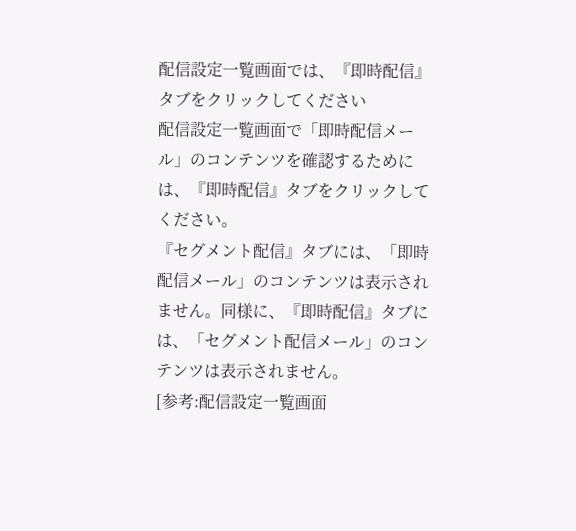配信設定一覧画面では、『即時配信』タブをクリックしてください
配信設定一覧画面で「即時配信メール」のコンテンツを確認するためには、『即時配信』タブをクリックしてください。
『セグメント配信』タブには、「即時配信メール」のコンテンツは表示されません。同様に、『即時配信』タブには、「セグメント配信メール」のコンテンツは表示されません。
[参考:配信設定一覧画面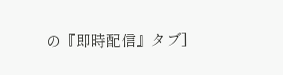の『即時配信』タブ]